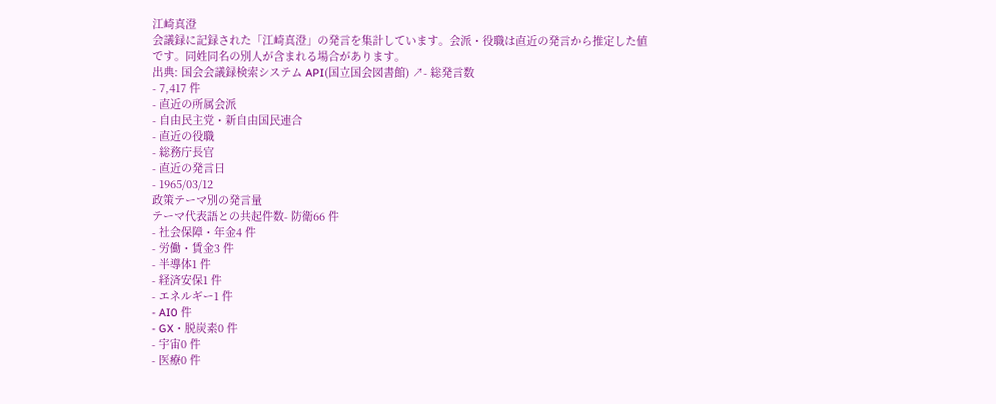江崎真澄
会議録に記録された「江崎真澄」の発言を集計しています。会派・役職は直近の発言から推定した値です。同姓同名の別人が含まれる場合があります。
出典: 国会会議録検索システム API(国立国会図書館) ↗- 総発言数
- 7,417 件
- 直近の所属会派
- 自由民主党・新自由国民連合
- 直近の役職
- 総務庁長官
- 直近の発言日
- 1965/03/12
政策テーマ別の発言量
テーマ代表語との共起件数- 防衛66 件
- 社会保障・年金4 件
- 労働・賃金3 件
- 半導体1 件
- 経済安保1 件
- エネルギー1 件
- AI0 件
- GX・脱炭素0 件
- 宇宙0 件
- 医療0 件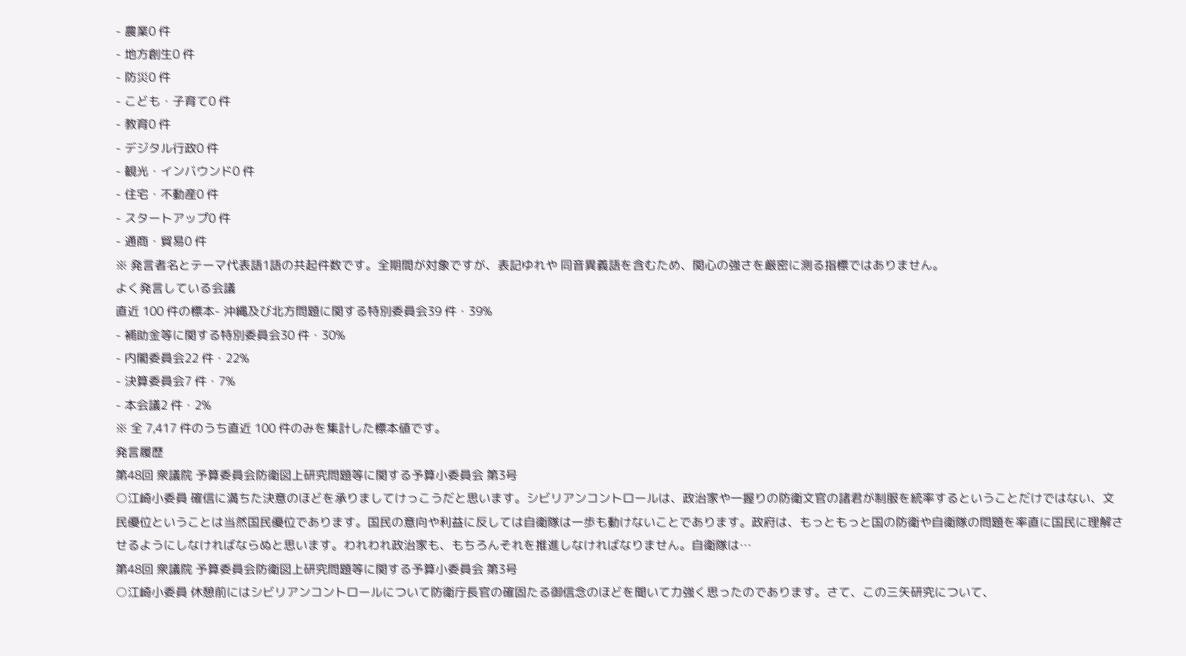- 農業0 件
- 地方創生0 件
- 防災0 件
- こども・子育て0 件
- 教育0 件
- デジタル行政0 件
- 観光・インバウンド0 件
- 住宅・不動産0 件
- スタートアップ0 件
- 通商・貿易0 件
※ 発言者名とテーマ代表語1語の共起件数です。全期間が対象ですが、表記ゆれや 同音異義語を含むため、関心の強さを厳密に測る指標ではありません。
よく発言している会議
直近 100 件の標本- 沖縄及び北方問題に関する特別委員会39 件・39%
- 補助金等に関する特別委員会30 件・30%
- 内閣委員会22 件・22%
- 決算委員会7 件・7%
- 本会議2 件・2%
※ 全 7,417 件のうち直近 100 件のみを集計した標本値です。
発言履歴
第48回 衆議院 予算委員会防衛図上研究問題等に関する予算小委員会 第3号
○江崎小委員 確信に満ちた決意のほどを承りましてけっこうだと思います。シビリアンコントロールは、政治家や一握りの防衛文官の諸君が制服を統率するということだけではない、文民優位ということは当然国民優位であります。国民の意向や利益に反しては自衛隊は一歩も動けないことであります。政府は、もっともっと国の防衛や自衛隊の問題を率直に国民に理解させるようにしなければならぬと思います。われわれ政治家も、もちろんそれを推進しなければなりません。自衛隊は…
第48回 衆議院 予算委員会防衛図上研究問題等に関する予算小委員会 第3号
○江崎小委員 休憩前にはシビリアンコントロールについて防衛庁長官の確固たる御信念のほどを聞いて力強く思ったのであります。さて、この三矢研究について、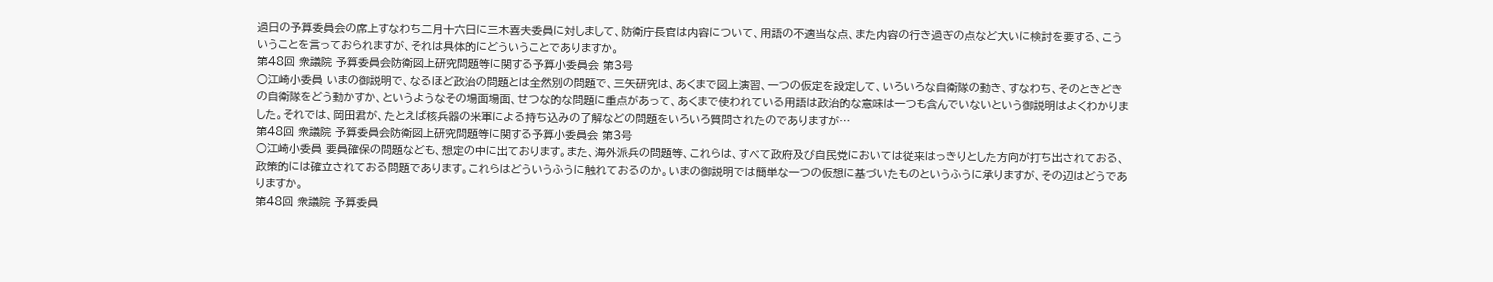過日の予算委員会の席上すなわち二月十六日に三木喜夫委員に対しまして、防衛庁長官は内容について、用語の不適当な点、また内容の行き過ぎの点など大いに検討を要する、こういうことを言っておられますが、それは具体的にどういうことでありますか。
第48回 衆議院 予算委員会防衛図上研究問題等に関する予算小委員会 第3号
○江崎小委員 いまの御説明で、なるほど政治の問題とは全然別の問題で、三矢研究は、あくまで図上演習、一つの仮定を設定して、いろいろな自衛隊の動き、すなわち、そのときどきの自衛隊をどう動かすか、というようなその場面場面、せつな的な問題に重点があって、あくまで使われている用語は政治的な意味は一つも含んでいないという御説明はよくわかりました。それでは、岡田君が、たとえば核兵器の米軍による持ち込みの了解などの問題をいろいろ質問されたのでありますが…
第48回 衆議院 予算委員会防衛図上研究問題等に関する予算小委員会 第3号
○江崎小委員 要員確保の問題なども、想定の中に出ております。また、海外派兵の問題等、これらは、すべて政府及び自民党においては従来はっきりとした方向が打ち出されておる、政策的には確立されておる問題であります。これらはどういうふうに触れておるのか。いまの御説明では簡単な一つの仮想に基づいたものというふうに承りますが、その辺はどうでありますか。
第48回 衆議院 予算委員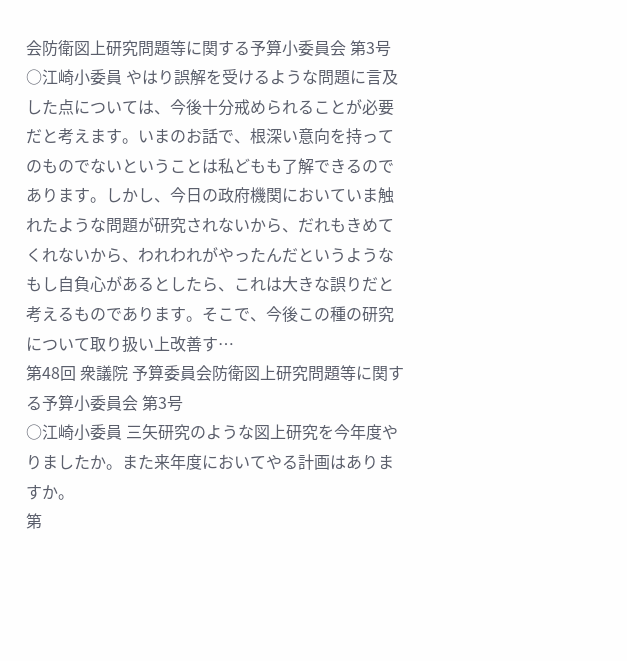会防衛図上研究問題等に関する予算小委員会 第3号
○江崎小委員 やはり誤解を受けるような問題に言及した点については、今後十分戒められることが必要だと考えます。いまのお話で、根深い意向を持ってのものでないということは私どもも了解できるのであります。しかし、今日の政府機関においていま触れたような問題が研究されないから、だれもきめてくれないから、われわれがやったんだというようなもし自負心があるとしたら、これは大きな誤りだと考えるものであります。そこで、今後この種の研究について取り扱い上改善す…
第48回 衆議院 予算委員会防衛図上研究問題等に関する予算小委員会 第3号
○江崎小委員 三矢研究のような図上研究を今年度やりましたか。また来年度においてやる計画はありますか。
第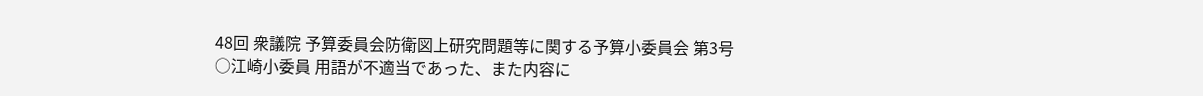48回 衆議院 予算委員会防衛図上研究問題等に関する予算小委員会 第3号
○江崎小委員 用語が不適当であった、また内容に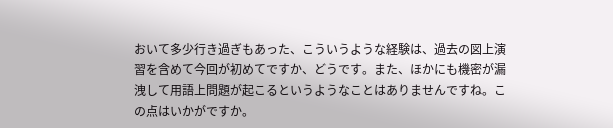おいて多少行き過ぎもあった、こういうような経験は、過去の図上演習を含めて今回が初めてですか、どうです。また、ほかにも機密が漏洩して用語上問題が起こるというようなことはありませんですね。この点はいかがですか。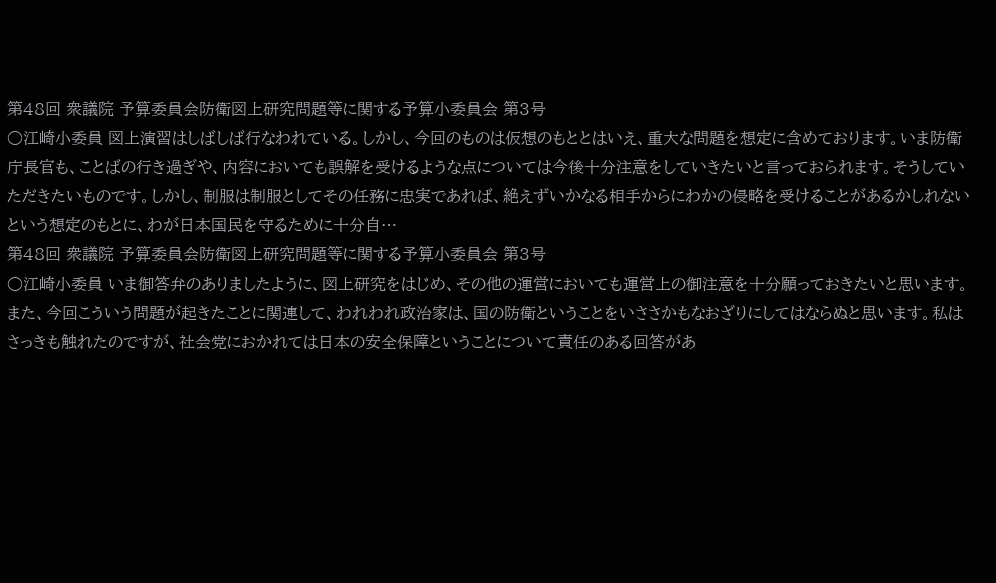第48回 衆議院 予算委員会防衛図上研究問題等に関する予算小委員会 第3号
○江崎小委員 図上演習はしばしば行なわれている。しかし、今回のものは仮想のもととはいえ、重大な問題を想定に含めております。いま防衛庁長官も、ことばの行き過ぎや、内容においても誤解を受けるような点については今後十分注意をしていきたいと言っておられます。そうしていただきたいものです。しかし、制服は制服としてその任務に忠実であれば、絶えずいかなる相手からにわかの侵略を受けることがあるかしれないという想定のもとに、わが日本国民を守るために十分自…
第48回 衆議院 予算委員会防衛図上研究問題等に関する予算小委員会 第3号
○江崎小委員 いま御答弁のありましたように、図上研究をはじめ、その他の運営においても運営上の御注意を十分願っておきたいと思います。また、今回こういう問題が起きたことに関連して、われわれ政治家は、国の防衛ということをいささかもなおざりにしてはならぬと思います。私はさっきも触れたのですが、社会党におかれては日本の安全保障ということについて責任のある回答があ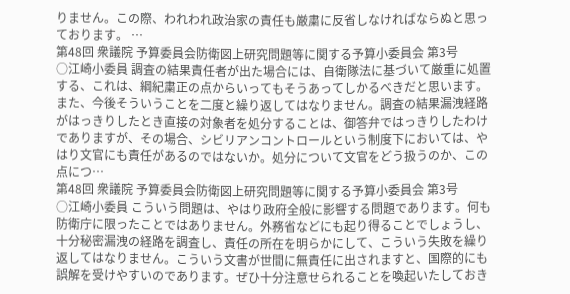りません。この際、われわれ政治家の責任も厳粛に反省しなければならぬと思っております。 …
第48回 衆議院 予算委員会防衛図上研究問題等に関する予算小委員会 第3号
○江崎小委員 調査の結果責任者が出た場合には、自衛隊法に基づいて厳重に処置する、これは、綱紀粛正の点からいってもそうあってしかるべきだと思います。また、今後そういうことを二度と繰り返してはなりません。調査の結果漏洩経路がはっきりしたとき直接の対象者を処分することは、御答弁ではっきりしたわけでありますが、その場合、シビリアンコントロールという制度下においては、やはり文官にも責任があるのではないか。処分について文官をどう扱うのか、この点につ…
第48回 衆議院 予算委員会防衛図上研究問題等に関する予算小委員会 第3号
○江崎小委員 こういう問題は、やはり政府全般に影響する問題であります。何も防衛庁に限ったことではありません。外務省などにも起り得ることでしょうし、十分秘密漏洩の経路を調査し、責任の所在を明らかにして、こういう失敗を繰り返してはなりません。こういう文書が世間に無責任に出されますと、国際的にも誤解を受けやすいのであります。ぜひ十分注意せられることを喚起いたしておき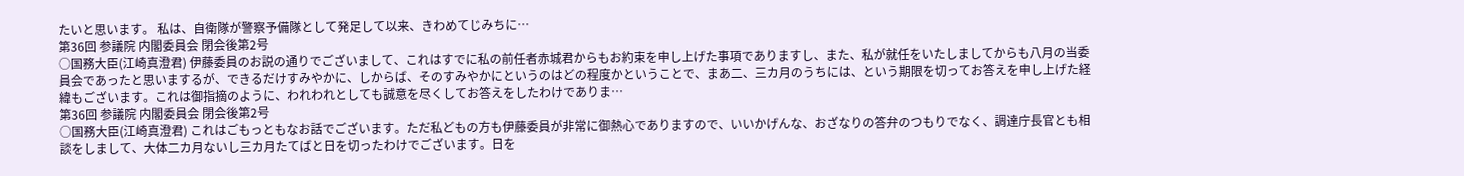たいと思います。 私は、自衛隊が警察予備隊として発足して以来、きわめてじみちに…
第36回 参議院 内閣委員会 閉会後第2号
○国務大臣(江崎真澄君) 伊藤委員のお説の通りでございまして、これはすでに私の前任者赤城君からもお約束を申し上げた事項でありますし、また、私が就任をいたしましてからも八月の当委員会であったと思いまするが、できるだけすみやかに、しからば、そのすみやかにというのはどの程度かということで、まあ二、三カ月のうちには、という期限を切ってお答えを申し上げた経緯もございます。これは御指摘のように、われわれとしても誠意を尽くしてお答えをしたわけでありま…
第36回 参議院 内閣委員会 閉会後第2号
○国務大臣(江崎真澄君) これはごもっともなお話でございます。ただ私どもの方も伊藤委員が非常に御熱心でありますので、いいかげんな、おざなりの答弁のつもりでなく、調達庁長官とも相談をしまして、大体二カ月ないし三カ月たてばと日を切ったわけでございます。日を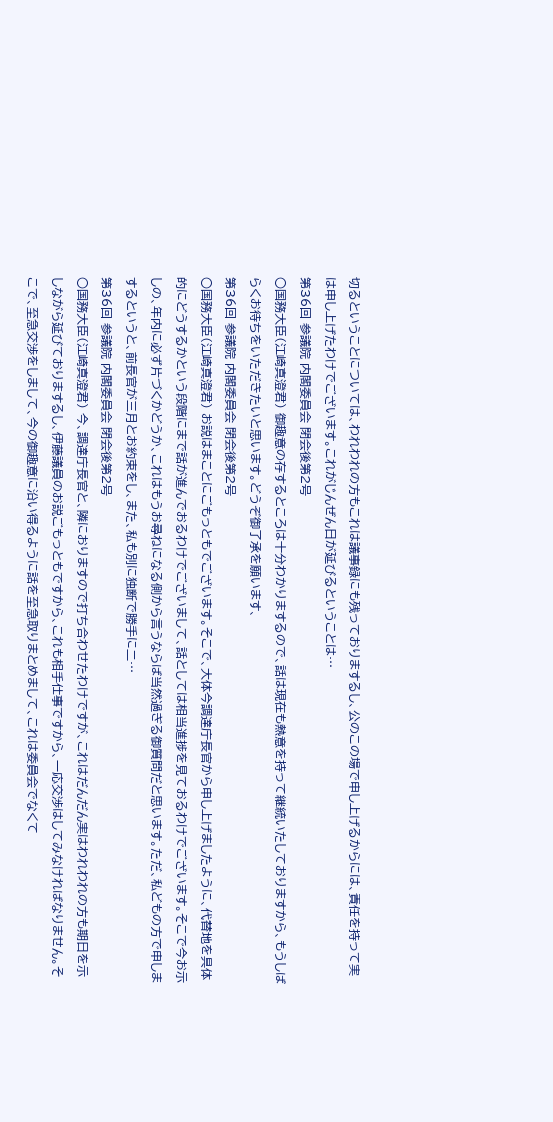切るということについては、われわれの方もこれは議事録にも残っておりまするし、公のこの場で申し上げるからには、責任を持って実は申し上げたわけでございます。これがじんぜん日が延びるということは…
第36回 参議院 内閣委員会 閉会後第2号
○国務大臣(江崎真澄君) 御趣意の存するところは十分わかりまするので、話は現在も熱意を持って継統いたしておりますから、もうしばらくお待ちをいただきたいと思います。どうぞ御了承を願います、
第36回 参議院 内閣委員会 閉会後第2号
○国務大臣(江崎真澄君) お説はまことにごもっともでございます。そこで、大体今調達庁長官から申し上げましたように、代替地を具体的にどうするかという段階にまで話が進んでおるわけでございまして、話としては相当進捗を見ておるわけでございます。そこで今お示しの、年内に必ず片づくかどうか、これはもうお尋ねになる側から言うならば当然過ぎる御質問だと思います。ただ、私どもの方で申しまするというと、前長官が三月とお約束をし、また、私も別に独断で勝手に二…
第36回 参議院 内閣委員会 閉会後第2号
○国務大臣(江崎真澄君) 今、調達庁長官と、隣におりますので打ち合わせたわけですが、これはだんだん実はわれわれの方も期日を示しながら延びておりまするし、伊藤議員のお説ごもっともですから、これも相手仕事ですから、一応交渉はしてみなければなりません。そこで、至急交渉をしまして、今の御趣意に沿い得るように話を至急取りまとめまして、これは委員会でなくて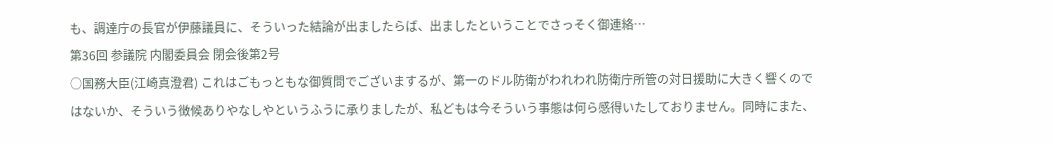も、調達庁の長官が伊藤議員に、そういった結論が出ましたらば、出ましたということでさっそく御連絡…
第36回 参議院 内閣委員会 閉会後第2号
○国務大臣(江崎真澄君) これはごもっともな御質問でございまするが、第一のドル防衛がわれわれ防衛庁所管の対日援助に大きく響くのではないか、そういう徴候ありやなしやというふうに承りましたが、私どもは今そういう事態は何ら感得いたしておりません。同時にまた、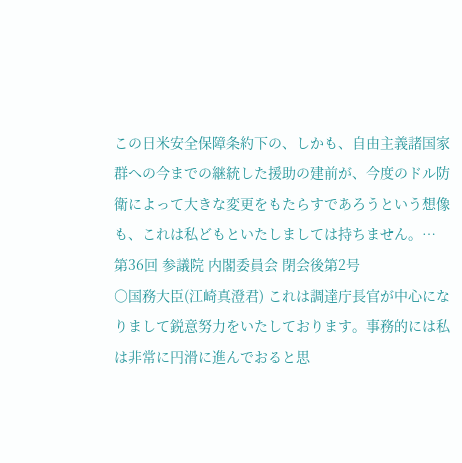この日米安全保障条約下の、しかも、自由主義諸国家群への今までの継統した援助の建前が、今度のドル防衛によって大きな変更をもたらすであろうという想像も、これは私どもといたしましては持ちません。…
第36回 参議院 内閣委員会 閉会後第2号
○国務大臣(江崎真澄君) これは調達庁長官が中心になりまして鋭意努力をいたしております。事務的には私は非常に円滑に進んでおると思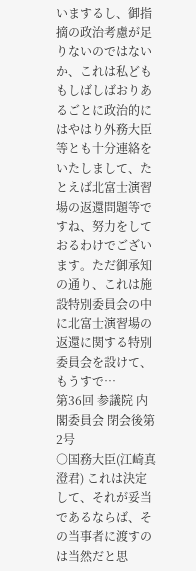いまするし、御指摘の政治考慮が足りないのではないか、これは私どももしばしばおりあるごとに政治的にはやはり外務大臣等とも十分連絡をいたしまして、たとえば北富士演習場の返還問題等ですね、努力をしておるわけでございます。ただ御承知の通り、これは施設特別委員会の中に北富士演習場の返還に関する特別委員会を設けて、もうすで…
第36回 参議院 内閣委員会 閉会後第2号
○国務大臣(江崎真澄君) これは決定して、それが妥当であるならば、その当事者に渡すのは当然だと思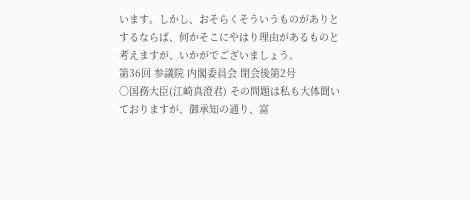います。しかし、おそらくそういうものがありとするならば、何かそこにやはり理由があるものと考えますが、いかがでございましょう。
第36回 参議院 内閣委員会 閉会後第2号
○国務大臣(江崎真澄君) その問題は私も大体聞いておりますが、御承知の通り、富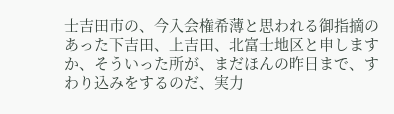士吉田市の、今入会権希薄と思われる御指摘のあった下吉田、上吉田、北富士地区と申しますか、そういった所が、まだほんの昨日まで、すわり込みをするのだ、実力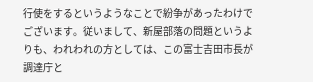行使をするというようなことで紛争があったわけでございます。従いまして、新屋部落の問題というよりも、われわれの方としては、この富士吉田市長が調達庁と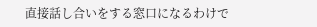直接話し合いをする窓口になるわけで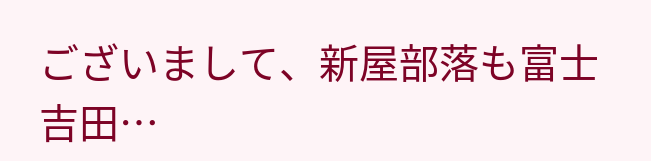ございまして、新屋部落も富士吉田…